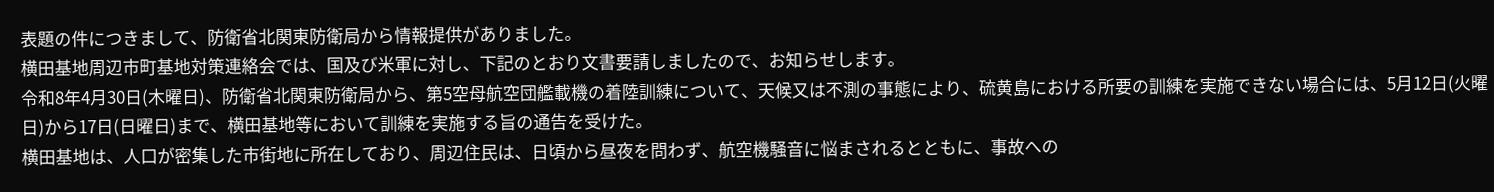表題の件につきまして、防衛省北関東防衛局から情報提供がありました。
横田基地周辺市町基地対策連絡会では、国及び米軍に対し、下記のとおり文書要請しましたので、お知らせします。
令和8年4月30日(木曜日)、防衛省北関東防衛局から、第5空母航空団艦載機の着陸訓練について、天候又は不測の事態により、硫黄島における所要の訓練を実施できない場合には、5月12日(火曜日)から17日(日曜日)まで、横田基地等において訓練を実施する旨の通告を受けた。
横田基地は、人口が密集した市街地に所在しており、周辺住民は、日頃から昼夜を問わず、航空機騒音に悩まされるとともに、事故への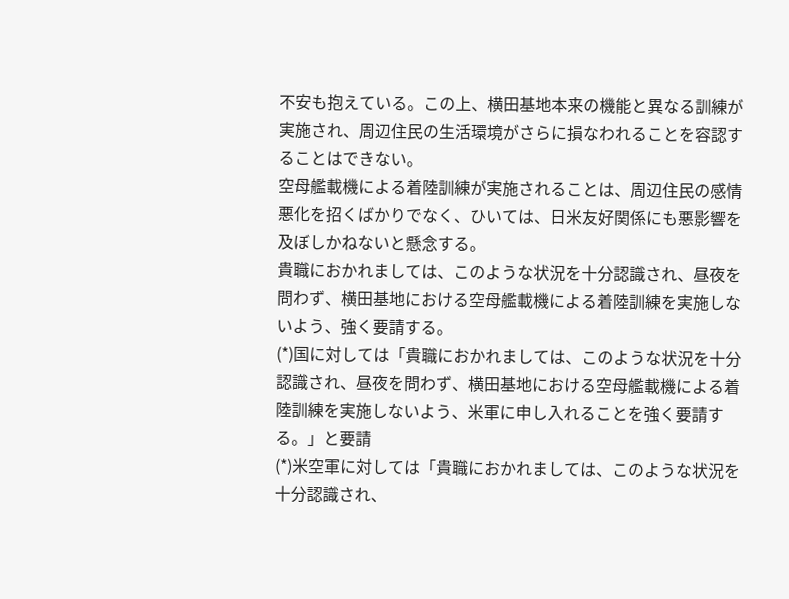不安も抱えている。この上、横田基地本来の機能と異なる訓練が実施され、周辺住民の生活環境がさらに損なわれることを容認することはできない。
空母艦載機による着陸訓練が実施されることは、周辺住民の感情悪化を招くばかりでなく、ひいては、日米友好関係にも悪影響を及ぼしかねないと懸念する。
貴職におかれましては、このような状況を十分認識され、昼夜を問わず、横田基地における空母艦載機による着陸訓練を実施しないよう、強く要請する。
(*)国に対しては「貴職におかれましては、このような状況を十分認識され、昼夜を問わず、横田基地における空母艦載機による着陸訓練を実施しないよう、米軍に申し入れることを強く要請する。」と要請
(*)米空軍に対しては「貴職におかれましては、このような状況を十分認識され、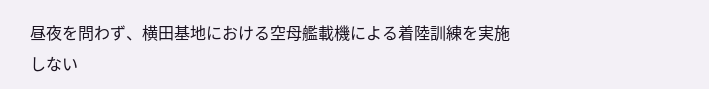昼夜を問わず、横田基地における空母艦載機による着陸訓練を実施しない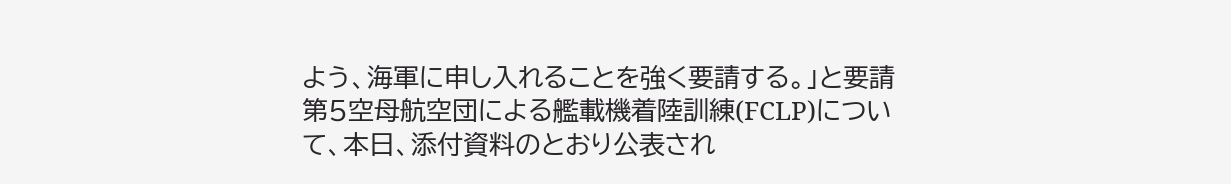よう、海軍に申し入れることを強く要請する。」と要請
第5空母航空団による艦載機着陸訓練(FCLP)について、本日、添付資料のとおり公表され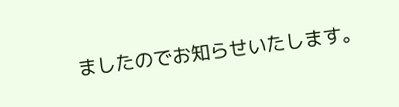ましたのでお知らせいたします。